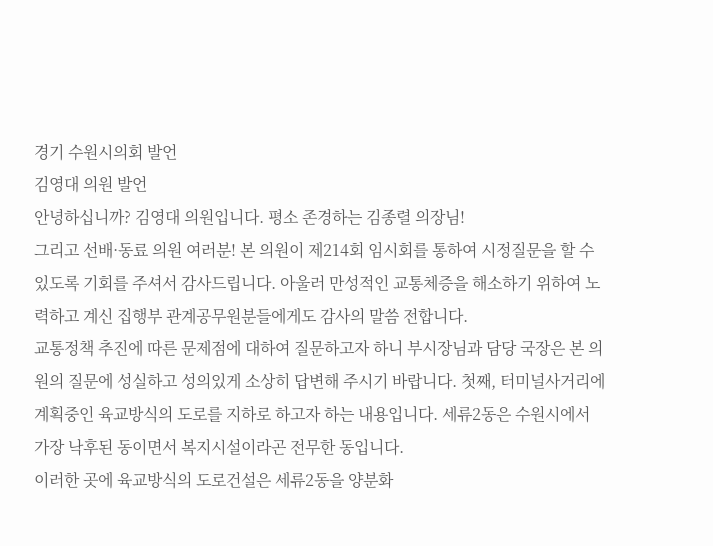경기 수원시의회 발언
김영대 의원 발언
안녕하십니까? 김영대 의원입니다. 평소 존경하는 김종렬 의장님!
그리고 선배·동료 의원 여러분! 본 의원이 제214회 임시회를 통하여 시정질문을 할 수 있도록 기회를 주셔서 감사드립니다. 아울러 만성적인 교통체증을 해소하기 위하여 노력하고 계신 집행부 관계공무원분들에게도 감사의 말씀 전합니다.
교통정책 추진에 따른 문제점에 대하여 질문하고자 하니 부시장님과 담당 국장은 본 의원의 질문에 성실하고 성의있게 소상히 답변해 주시기 바랍니다. 첫째, 터미널사거리에 계획중인 육교방식의 도로를 지하로 하고자 하는 내용입니다. 세류2동은 수원시에서 가장 낙후된 동이면서 복지시설이라곤 전무한 동입니다.
이러한 곳에 육교방식의 도로건설은 세류2동을 양분화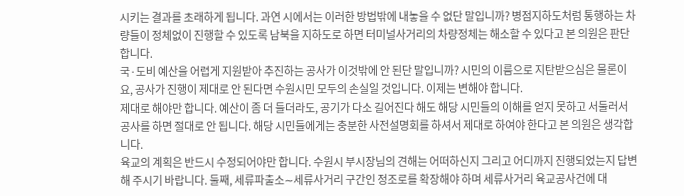시키는 결과를 초래하게 됩니다. 과연 시에서는 이러한 방법밖에 내놓을 수 없단 말입니까? 병점지하도처럼 통행하는 차량들이 정체없이 진행할 수 있도록 남북을 지하도로 하면 터미널사거리의 차량정체는 해소할 수 있다고 본 의원은 판단합니다.
국·도비 예산을 어렵게 지원받아 추진하는 공사가 이것밖에 안 된단 말입니까? 시민의 이름으로 지탄받으심은 물론이요, 공사가 진행이 제대로 안 된다면 수원시민 모두의 손실일 것입니다. 이제는 변해야 합니다.
제대로 해야만 합니다. 예산이 좀 더 들더라도, 공기가 다소 길어진다 해도 해당 시민들의 이해를 얻지 못하고 서둘러서 공사를 하면 절대로 안 됩니다. 해당 시민들에게는 충분한 사전설명회를 하셔서 제대로 하여야 한다고 본 의원은 생각합니다.
육교의 계획은 반드시 수정되어야만 합니다. 수원시 부시장님의 견해는 어떠하신지 그리고 어디까지 진행되었는지 답변해 주시기 바랍니다. 둘째, 세류파출소∼세류사거리 구간인 정조로를 확장해야 하며 세류사거리 육교공사건에 대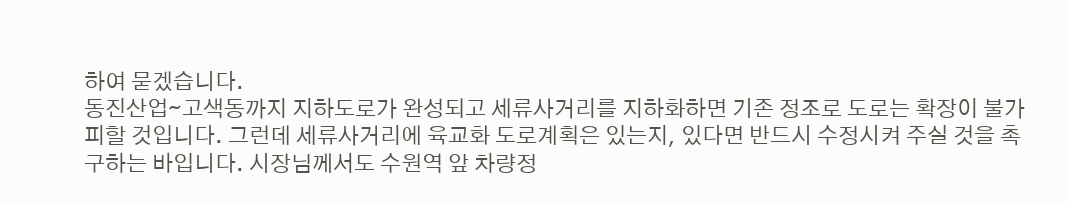하여 묻겠습니다.
동진산업∼고색동까지 지하도로가 완성되고 세류사거리를 지하화하면 기존 정조로 도로는 확장이 불가피할 것입니다. 그런데 세류사거리에 육교화 도로계획은 있는지, 있다면 반드시 수정시켜 주실 것을 촉구하는 바입니다. 시장님께서도 수원역 앞 차량정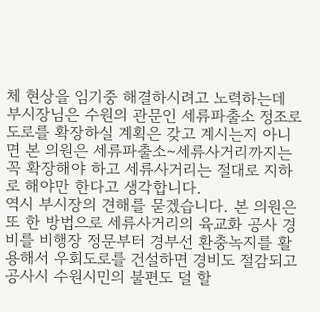체 현상을 임기중 해결하시려고 노력하는데 부시장님은 수원의 관문인 세류파출소 정조로 도로를 확장하실 계획은 갖고 계시는지 아니면 본 의원은 세류파출소∼세류사거리까지는 꼭 확장해야 하고 세류사거리는 절대로 지하로 해야만 한다고 생각합니다.
역시 부시장의 견해를 묻겠습니다. 본 의원은 또 한 방법으로 세류사거리의 육교화 공사 경비를 비행장 정문부터 경부선 환충녹지를 활용해서 우회도로를 건설하면 경비도 절감되고 공사시 수원시민의 불편도 덜 할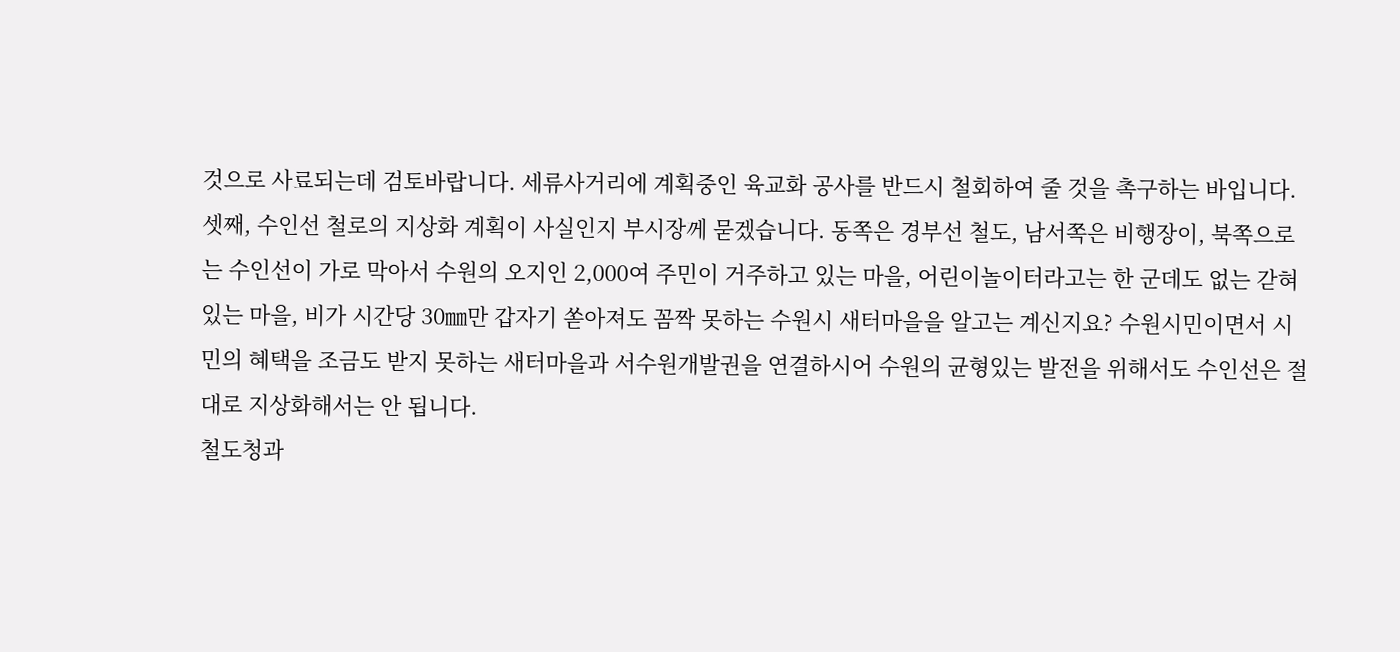것으로 사료되는데 검토바랍니다. 세류사거리에 계획중인 육교화 공사를 반드시 철회하여 줄 것을 촉구하는 바입니다.
셋째, 수인선 철로의 지상화 계획이 사실인지 부시장께 묻겠습니다. 동쪽은 경부선 철도, 남서쪽은 비행장이, 북쪽으로는 수인선이 가로 막아서 수원의 오지인 2,000여 주민이 거주하고 있는 마을, 어린이놀이터라고는 한 군데도 없는 갇혀있는 마을, 비가 시간당 30㎜만 갑자기 쏟아져도 꼼짝 못하는 수원시 새터마을을 알고는 계신지요? 수원시민이면서 시민의 혜택을 조금도 받지 못하는 새터마을과 서수원개발권을 연결하시어 수원의 균형있는 발전을 위해서도 수인선은 절대로 지상화해서는 안 됩니다.
철도청과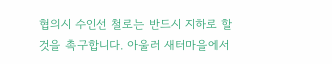협의시 수인선 철로는 반드시 지하로 할 것을 촉구합니다. 아울러 새터마을에서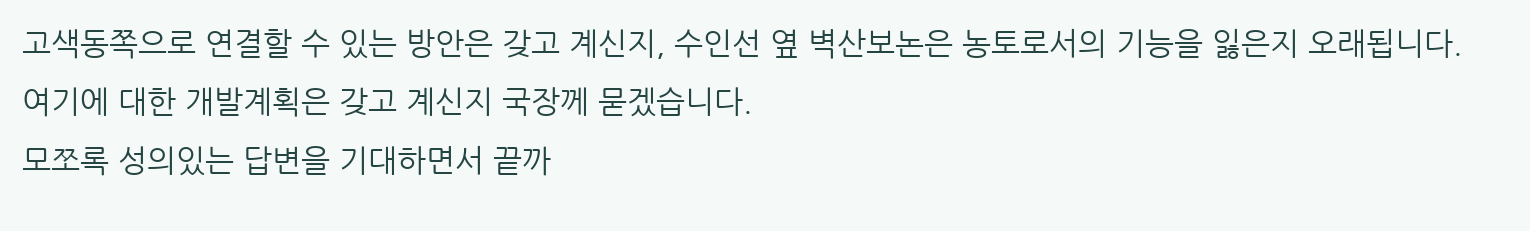고색동쪽으로 연결할 수 있는 방안은 갖고 계신지, 수인선 옆 벽산보논은 농토로서의 기능을 잃은지 오래됩니다. 여기에 대한 개발계획은 갖고 계신지 국장께 묻겠습니다.
모쪼록 성의있는 답변을 기대하면서 끝까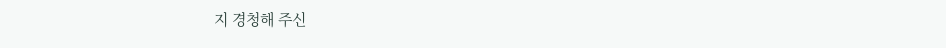지 경청해 주신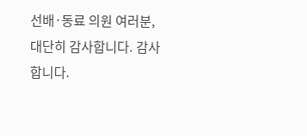선배·동료 의원 여러분, 대단히 감사합니다. 감사합니다.